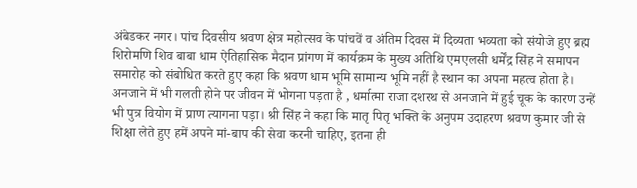अंबेडकर नगर। पांच दिवसीय श्रवण क्षेत्र महोत्सव के पांचवें व अंतिम दिवस में दिव्यता भव्यता को संयोजे हुए ब्रह्म शिरोमणि शिव बाबा धाम ऐतिहासिक मैदान प्रांगण में कार्यक्रम के मुख्य अतिथि एमएलसी धर्मेंद्र सिंह ने समापन समारोह को संबोधित करते हुए कहा कि श्रवण धाम भूमि सामान्य भूमि नहीं है स्थान का अपना महत्व होता है।
अनजाने में भी गलती होने पर जीवन में भोगना पड़ता है , धर्मात्मा राजा दशरथ से अनजाने में हुई चूक के कारण उन्हें भी पुत्र वियोग में प्राण त्यागना पड़ा। श्री सिंह ने कहा कि मातृ पितृ भक्ति के अनुपम उदाहरण श्रवण कुमार जी से शिक्षा लेते हुए हमें अपने मां-बाप की सेवा करनी चाहिए, इतना ही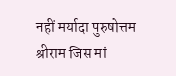नहीं मर्यादा पुरुषोत्तम श्रीराम जिस मां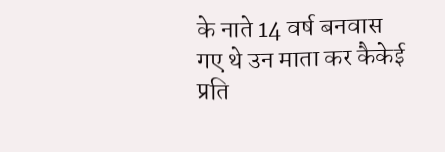के नाते 14 वर्ष बनवास गए थे उन माता कर कैकेई प्रति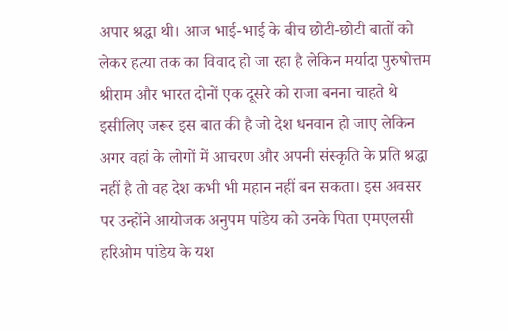अपार श्रद्धा थी। आज भाई-भाई के बीच छोटी-छोटी बातों को लेकर हत्या तक का विवाद हो जा रहा है लेकिन मर्यादा पुरुषोत्तम श्रीराम और भारत दोनों एक दूसरे को राजा बनना चाहते थे इसीलिए जरूर इस बात की है जो देश धनवान हो जाए लेकिन अगर वहां के लोगों में आचरण और अपनी संस्कृति के प्रति श्रद्धा नहीं है तो वह देश कभी भी महान नहीं बन सकता। इस अवसर पर उन्होंने आयोजक अनुपम पांडेय को उनके पिता एमएलसी हरिओम पांडेय के यश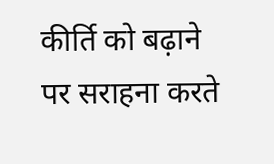कीर्ति को बढ़ाने पर सराहना करते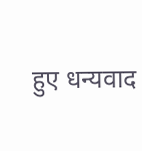हुए धन्यवाद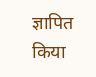ज्ञापित किया